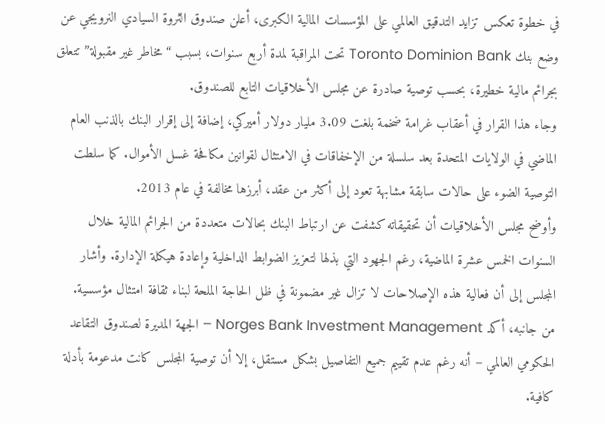في خطوة تعكس تزايد التدقيق العالمي على المؤسسات المالية الكبرى، أعلن صندوق الثروة السيادي النرويجي عن وضع بنك Toronto Dominion Bank تحت المراقبة لمدة أربع سنوات، بسبب “مخاطر غير مقبولة” تتعلق بجرائم مالية خطيرة، بحسب توصية صادرة عن مجلس الأخلاقيات التابع للصندوق.
وجاء هذا القرار في أعقاب غرامة ضخمة بلغت 3.09 مليار دولار أميركي، إضافة إلى إقرار البنك بالذنب العام الماضي في الولايات المتحدة بعد سلسلة من الإخفاقات في الامتثال لقوانين مكافحة غسل الأموال. كما سلطت التوصية الضوء على حالات سابقة مشابهة تعود إلى أكثر من عقد، أبرزها مخالفة في عام 2013.
وأوضح مجلس الأخلاقيات أن تحقيقاته كشفت عن ارتباط البنك بحالات متعددة من الجرائم المالية خلال السنوات الخمس عشرة الماضية، رغم الجهود التي بذلها لتعزيز الضوابط الداخلية وإعادة هيكلة الإدارة. وأشار المجلس إلى أن فعالية هذه الإصلاحات لا تزال غير مضمونة في ظل الحاجة الملحة لبناء ثقافة امتثال مؤسسية.
من جانبه، أكد Norges Bank Investment Management – الجهة المديرة لصندوق التقاعد الحكومي العالمي – أنه رغم عدم تقييم جميع التفاصيل بشكل مستقل، إلا أن توصية المجلس كانت مدعومة بأدلة كافية.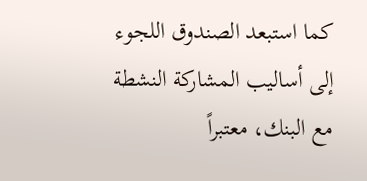كما استبعد الصندوق اللجوء إلى أساليب المشاركة النشطة مع البنك، معتبراً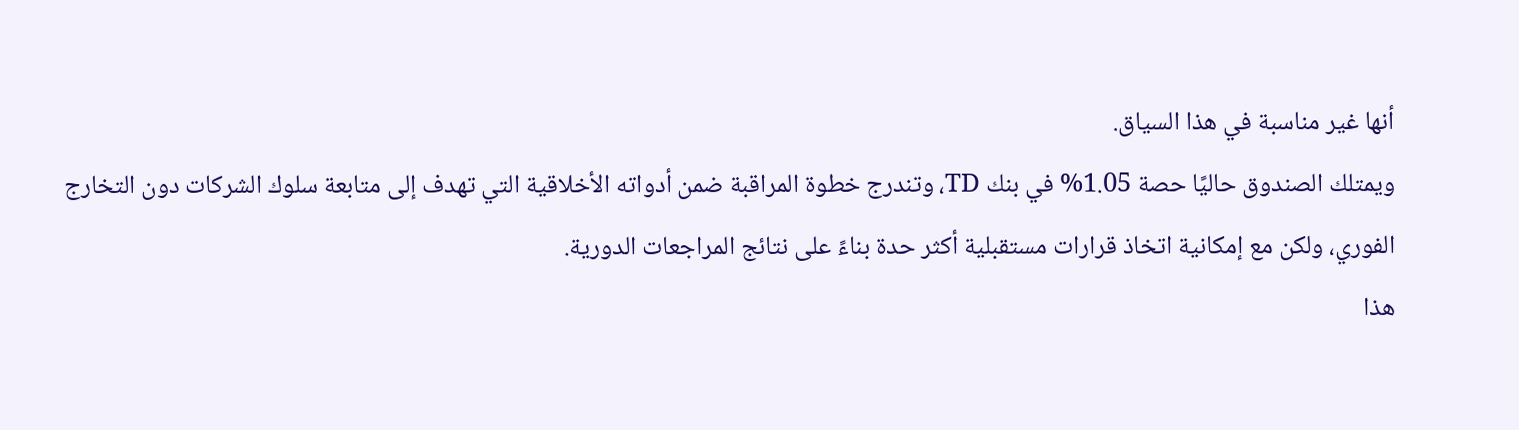أنها غير مناسبة في هذا السياق.
ويمتلك الصندوق حاليًا حصة 1.05% في بنك TD، وتندرج خطوة المراقبة ضمن أدواته الأخلاقية التي تهدف إلى متابعة سلوك الشركات دون التخارج الفوري، ولكن مع إمكانية اتخاذ قرارات مستقبلية أكثر حدة بناءً على نتائج المراجعات الدورية.
هذا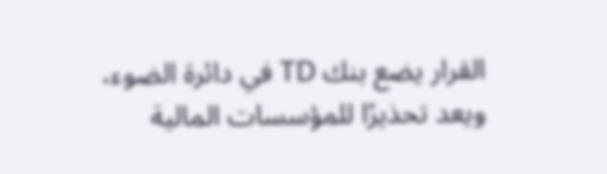القرار يضع بنك TD في دائرة الضوء، ويعد تحذيرًا للمؤسسات المالية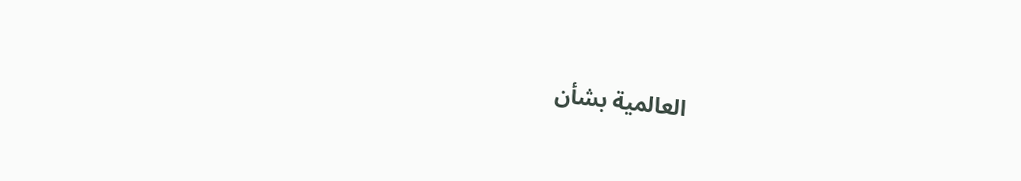العالمية بشأن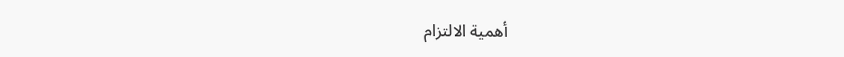أهمية الالتزام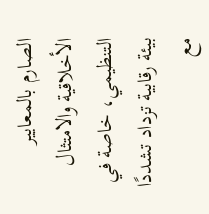الصارم بالمعايير الأخلاقية والامتثال التنظيمي، خاصة في بيئة رقابية تزداد تشددًا مع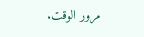مرور الوقت.